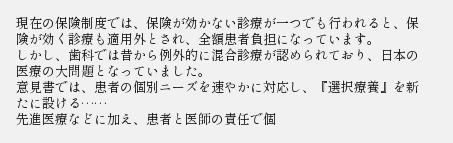現在の保険制度では、保険が効かない診療が一つでも行われると、保険が効く診療も適用外とされ、全額患者負担になっています。
しかし、歯科では昔から例外的に混合診療が認められており、日本の医療の大問題となっていました。
意見書では、患者の個別ニーズを速やかに対応し、『選択療養』を新たに設ける……
先進医療などに加え、患者と医師の責任で個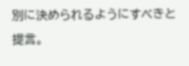別に決められるようにすべきと提言。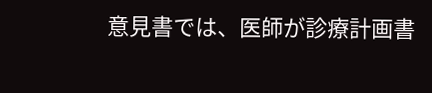意見書では、医師が診療計画書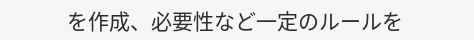を作成、必要性など一定のルールを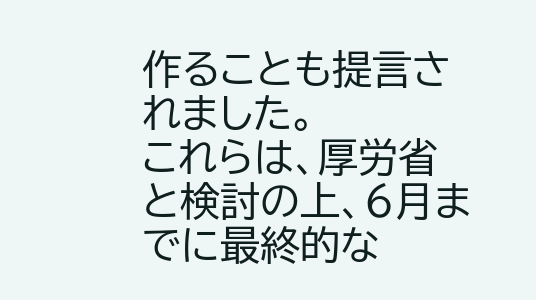作ることも提言されました。
これらは、厚労省と検討の上、6月までに最終的な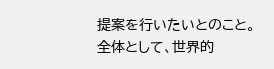提案を行いたいとのこと。
全体として、世界的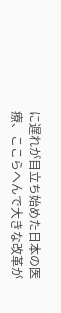に遅れが目立ち始めた日本の医療、ここらへんで大きな改革が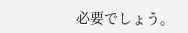必要でしょう。